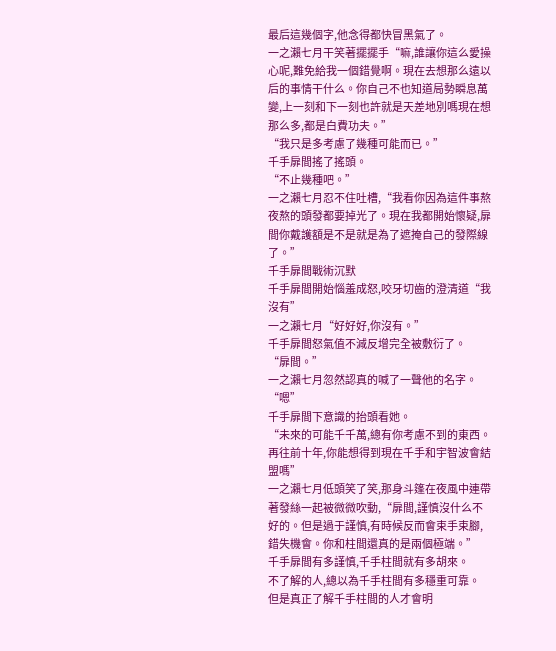最后這幾個字,他念得都快冒黑氣了。
一之瀨七月干笑著擺擺手“嘛,誰讓你這么愛操心呢,難免給我一個錯覺啊。現在去想那么遠以后的事情干什么。你自己不也知道局勢瞬息萬變,上一刻和下一刻也許就是天差地別嗎現在想那么多,都是白費功夫。”
“我只是多考慮了幾種可能而已。”
千手扉間搖了搖頭。
“不止幾種吧。”
一之瀨七月忍不住吐槽,“我看你因為這件事熬夜熬的頭發都要掉光了。現在我都開始懷疑,扉間你戴護額是不是就是為了遮掩自己的發際線了。”
千手扉間戰術沉默
千手扉間開始惱羞成怒,咬牙切齒的澄清道“我沒有”
一之瀨七月“好好好,你沒有。”
千手扉間怒氣值不減反增完全被敷衍了。
“扉間。”
一之瀨七月忽然認真的喊了一聲他的名字。
“嗯”
千手扉間下意識的抬頭看她。
“未來的可能千千萬,總有你考慮不到的東西。再往前十年,你能想得到現在千手和宇智波會結盟嗎”
一之瀨七月低頭笑了笑,那身斗篷在夜風中連帶著發絲一起被微微吹動,“扉間,謹慎沒什么不好的。但是過于謹慎,有時候反而會束手束腳,錯失機會。你和柱間還真的是兩個極端。”
千手扉間有多謹慎,千手柱間就有多胡來。
不了解的人,總以為千手柱間有多穩重可靠。
但是真正了解千手柱間的人才會明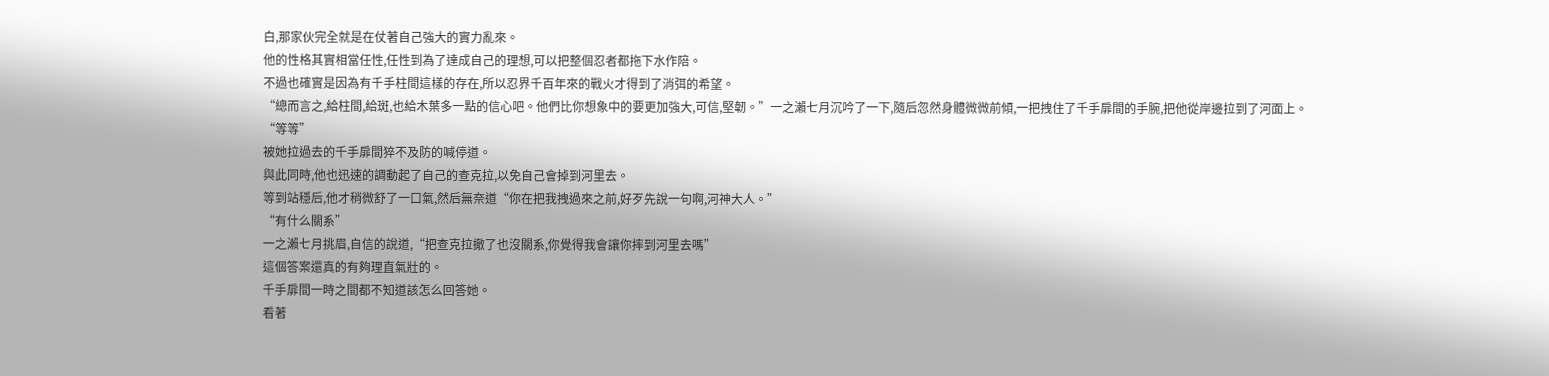白,那家伙完全就是在仗著自己強大的實力亂來。
他的性格其實相當任性,任性到為了達成自己的理想,可以把整個忍者都拖下水作陪。
不過也確實是因為有千手柱間這樣的存在,所以忍界千百年來的戰火才得到了消弭的希望。
“總而言之,給柱間,給斑,也給木葉多一點的信心吧。他們比你想象中的要更加強大,可信,堅韌。”一之瀨七月沉吟了一下,隨后忽然身體微微前傾,一把拽住了千手扉間的手腕,把他從岸邊拉到了河面上。
“等等”
被她拉過去的千手扉間猝不及防的喊停道。
與此同時,他也迅速的調動起了自己的查克拉,以免自己會掉到河里去。
等到站穩后,他才稍微舒了一口氣,然后無奈道“你在把我拽過來之前,好歹先說一句啊,河神大人。”
“有什么關系”
一之瀨七月挑眉,自信的說道,“把查克拉撤了也沒關系,你覺得我會讓你摔到河里去嗎”
這個答案還真的有夠理直氣壯的。
千手扉間一時之間都不知道該怎么回答她。
看著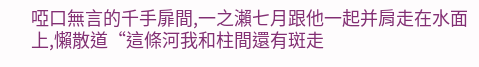啞口無言的千手扉間,一之瀨七月跟他一起并肩走在水面上,懶散道“這條河我和柱間還有斑走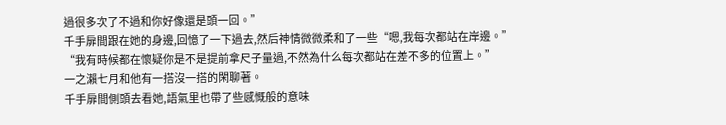過很多次了不過和你好像還是頭一回。”
千手扉間跟在她的身邊,回憶了一下過去,然后神情微微柔和了一些“嗯,我每次都站在岸邊。”
“我有時候都在懷疑你是不是提前拿尺子量過,不然為什么每次都站在差不多的位置上。”
一之瀨七月和他有一搭沒一搭的閑聊著。
千手扉間側頭去看她,語氣里也帶了些感慨般的意味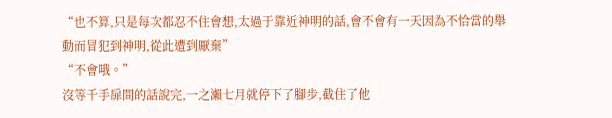“也不算,只是每次都忍不住會想,太過于靠近神明的話,會不會有一天因為不恰當的舉動而冒犯到神明,從此遭到厭棄”
“不會哦。”
沒等千手扉間的話說完,一之瀨七月就停下了腳步,截住了他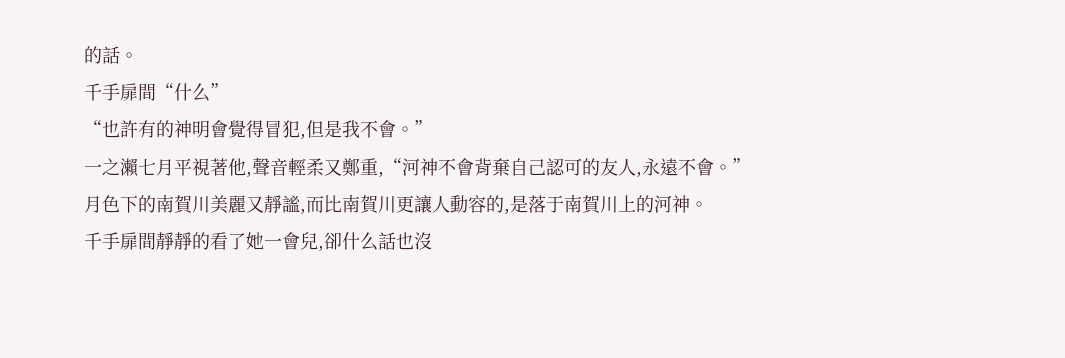的話。
千手扉間“什么”
“也許有的神明會覺得冒犯,但是我不會。”
一之瀨七月平視著他,聲音輕柔又鄭重,“河神不會背棄自己認可的友人,永遠不會。”
月色下的南賀川美麗又靜謐,而比南賀川更讓人動容的,是落于南賀川上的河神。
千手扉間靜靜的看了她一會兒,卻什么話也沒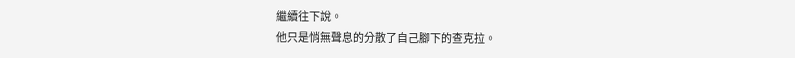繼續往下說。
他只是悄無聲息的分散了自己腳下的查克拉。